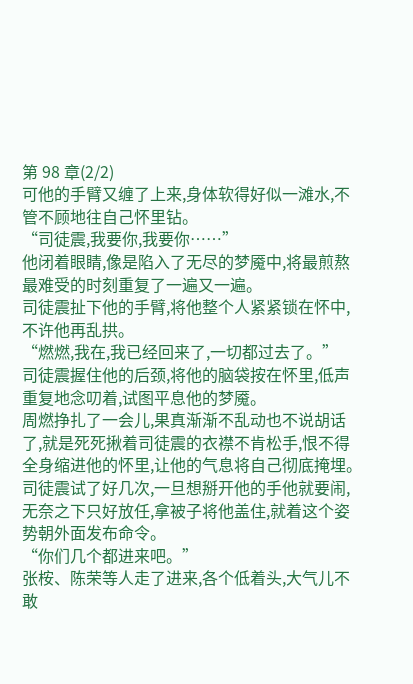第 98 章(2/2)
可他的手臂又缠了上来,身体软得好似一滩水,不管不顾地往自己怀里钻。
“司徒震,我要你,我要你……”
他闭着眼睛,像是陷入了无尽的梦魇中,将最煎熬最难受的时刻重复了一遍又一遍。
司徒震扯下他的手臂,将他整个人紧紧锁在怀中,不许他再乱拱。
“燃燃,我在,我已经回来了,一切都过去了。”
司徒震握住他的后颈,将他的脑袋按在怀里,低声重复地念叨着,试图平息他的梦魇。
周燃挣扎了一会儿,果真渐渐不乱动也不说胡话了,就是死死揪着司徒震的衣襟不肯松手,恨不得全身缩进他的怀里,让他的气息将自己彻底掩埋。
司徒震试了好几次,一旦想掰开他的手他就要闹,无奈之下只好放任,拿被子将他盖住,就着这个姿势朝外面发布命令。
“你们几个都进来吧。”
张桉、陈荣等人走了进来,各个低着头,大气儿不敢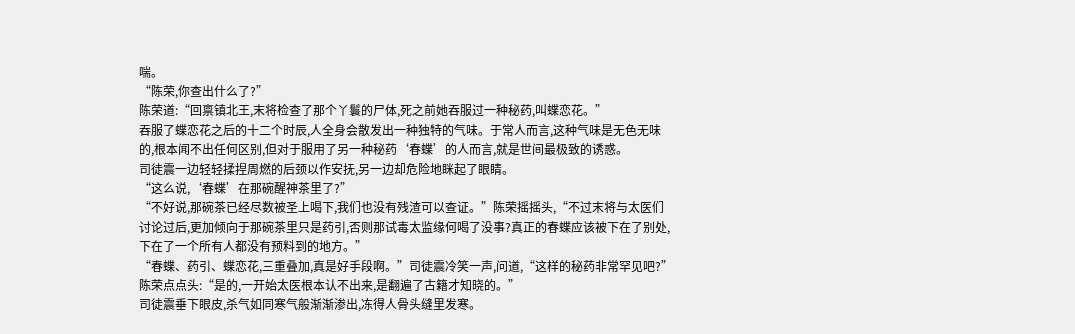喘。
“陈荣,你查出什么了?”
陈荣道:“回禀镇北王,末将检查了那个丫鬟的尸体,死之前她吞服过一种秘药,叫蝶恋花。”
吞服了蝶恋花之后的十二个时辰,人全身会散发出一种独特的气味。于常人而言,这种气味是无色无味的,根本闻不出任何区别,但对于服用了另一种秘药‘春蝶’的人而言,就是世间最极致的诱惑。
司徒震一边轻轻揉捏周燃的后颈以作安抚,另一边却危险地眯起了眼睛。
“这么说,‘春蝶’在那碗醒神茶里了?”
“不好说,那碗茶已经尽数被圣上喝下,我们也没有残渣可以查证。”陈荣摇摇头,“不过末将与太医们讨论过后,更加倾向于那碗茶里只是药引,否则那试毒太监缘何喝了没事?真正的春蝶应该被下在了别处,下在了一个所有人都没有预料到的地方。”
“春蝶、药引、蝶恋花,三重叠加,真是好手段啊。”司徒震冷笑一声,问道,“这样的秘药非常罕见吧?”
陈荣点点头:“是的,一开始太医根本认不出来,是翻遍了古籍才知晓的。”
司徒震垂下眼皮,杀气如同寒气般渐渐渗出,冻得人骨头缝里发寒。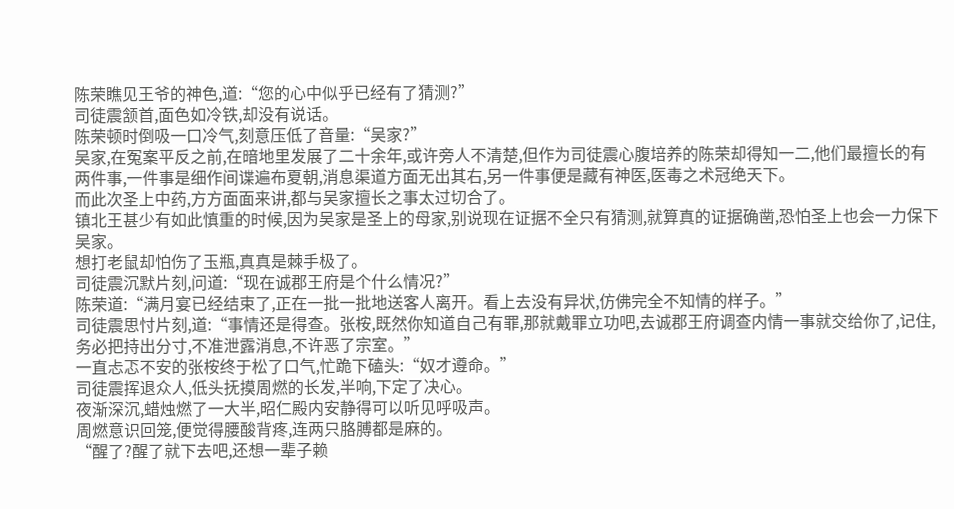陈荣瞧见王爷的神色,道:“您的心中似乎已经有了猜测?”
司徒震颔首,面色如冷铁,却没有说话。
陈荣顿时倒吸一口冷气,刻意压低了音量:“吴家?”
吴家,在冤案平反之前,在暗地里发展了二十余年,或许旁人不清楚,但作为司徒震心腹培养的陈荣却得知一二,他们最擅长的有两件事,一件事是细作间谍遍布夏朝,消息渠道方面无出其右,另一件事便是藏有神医,医毒之术冠绝天下。
而此次圣上中药,方方面面来讲,都与吴家擅长之事太过切合了。
镇北王甚少有如此慎重的时候,因为吴家是圣上的母家,别说现在证据不全只有猜测,就算真的证据确凿,恐怕圣上也会一力保下吴家。
想打老鼠却怕伤了玉瓶,真真是棘手极了。
司徒震沉默片刻,问道:“现在诚郡王府是个什么情况?”
陈荣道:“满月宴已经结束了,正在一批一批地送客人离开。看上去没有异状,仿佛完全不知情的样子。”
司徒震思忖片刻,道:“事情还是得查。张桉,既然你知道自己有罪,那就戴罪立功吧,去诚郡王府调查内情一事就交给你了,记住,务必把持出分寸,不准泄露消息,不许恶了宗室。”
一直忐忑不安的张桉终于松了口气,忙跪下磕头:“奴才遵命。”
司徒震挥退众人,低头抚摸周燃的长发,半响,下定了决心。
夜渐深沉,蜡烛燃了一大半,昭仁殿内安静得可以听见呼吸声。
周燃意识回笼,便觉得腰酸背疼,连两只胳膊都是麻的。
“醒了?醒了就下去吧,还想一辈子赖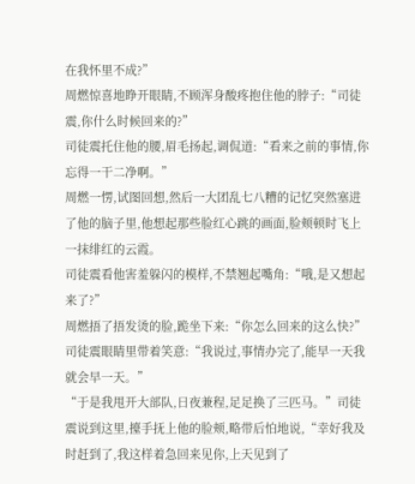在我怀里不成?”
周燃惊喜地睁开眼睛,不顾浑身酸疼抱住他的脖子:“司徒震,你什么时候回来的?”
司徒震托住他的腰,眉毛扬起,调侃道:“看来之前的事情,你忘得一干二净啊。”
周燃一愣,试图回想,然后一大团乱七八糟的记忆突然塞进了他的脑子里,他想起那些脸红心跳的画面,脸颊顿时飞上一抹绯红的云霞。
司徒震看他害羞躲闪的模样,不禁翘起嘴角:“哦,是又想起来了?”
周燃捂了捂发烫的脸,跪坐下来:“你怎么回来的这么快?”
司徒震眼睛里带着笑意:“我说过,事情办完了,能早一天我就会早一天。”
“于是我甩开大部队,日夜兼程,足足换了三匹马。”司徒震说到这里,擡手抚上他的脸颊,略带后怕地说,“幸好我及时赶到了,我这样着急回来见你,上天见到了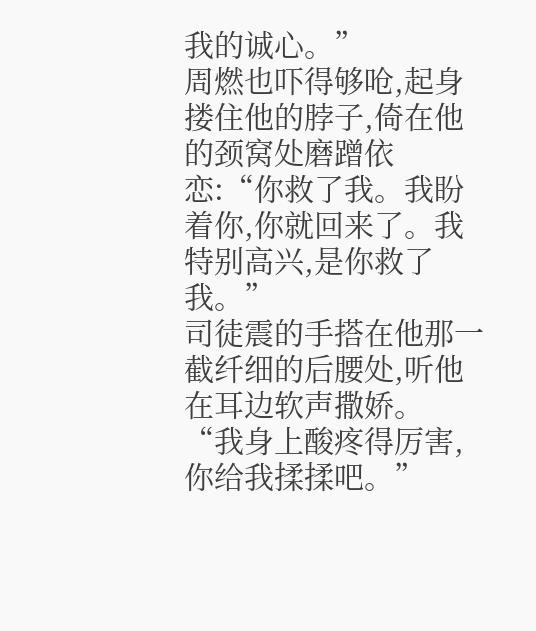我的诚心。”
周燃也吓得够呛,起身搂住他的脖子,倚在他的颈窝处磨蹭依恋:“你救了我。我盼着你,你就回来了。我特别高兴,是你救了我。”
司徒震的手搭在他那一截纤细的后腰处,听他在耳边软声撒娇。
“我身上酸疼得厉害,你给我揉揉吧。”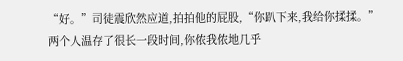“好。”司徒震欣然应道,拍拍他的屁股,“你趴下来,我给你揉揉。”
两个人温存了很长一段时间,你侬我侬地几乎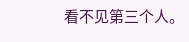看不见第三个人。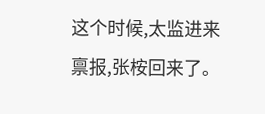这个时候,太监进来禀报,张桉回来了。